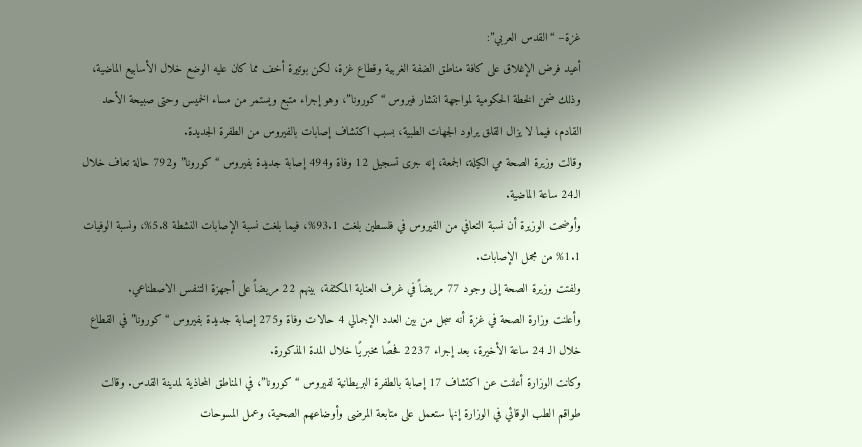غزة– “القدس العربي”:
أعيد فرض الإغلاق على كافة مناطق الضفة الغربية وقطاع غزة، لكن بوتيرة أخف مما كان عليه الوضع خلال الأسابيع الماضية، وذلك ضمن الخطة الحكومية لمواجهة انتشار فيروس “كورونا”، وهو إجراء متبع ويستمر من مساء الخميس وحتى صبيحة الأحد القادم، فيما لا يزال القلق يراود الجهات الطبية، بسبب اكتشاف إصابات بالفيروس من الطفرة الجديدة.
وقالت وزيرة الصحة مي الكيلة، الجمعة، إنه جرى تسجيل 12 وفاة و494 إصابة جديدة بفيروس “كورونا” و792 حالة تعاف خلال الـ24 ساعة الماضية.
وأوضحت الوزيرة أن نسبة التعافي من الفيروس في فلسطين بلغت 93.1%، فيما بلغت نسبة الإصابات النشطة 5.8%، ونسبة الوفيات 1.1% من مجمل الإصابات.
ولفتت وزيرة الصحة إلى وجود 77 مريضاً في غرف العناية المكثفة، بينهم 22 مريضاً على أجهزة التنفس الاصطناعي.
وأعلنت وزارة الصحة في غزة أنه سجل من بين العدد الإجمالي 4 حالات وفاة و275 إصابة جديدة بفيروس “كورونا” في القطاع خلال الـ 24 ساعة الأخيرة، بعد إجراء 2237 فحصًا مخبريًا خلال المدة المذكورة.
وكانت الوزارة أعلنت عن اكتشاف 17 إصابة بالطفرة البريطانية لفيروس “كورونا”، في المناطق المحاذية لمدينة القدس. وقالت طواقم الطب الوقائي في الوزارة إنها ستعمل على متابعة المرضى وأوضاعهم الصحية، وعمل المسوحات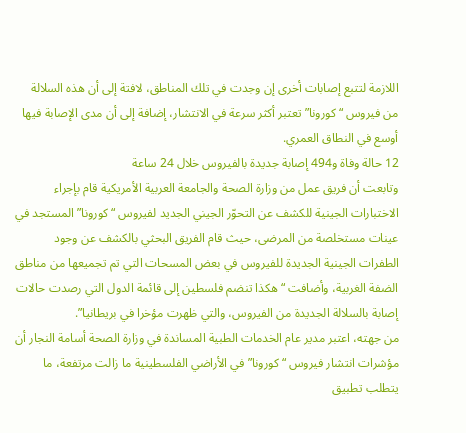اللازمة لتتبع إصابات أخرى إن وجدت في تلك المناطق، لافتة إلى أن هذه السلالة من فيروس “كورونا” تعتبر أكثر سرعة في الانتشار، إضافة إلى أن مدى الإصابة فيها أوسع في النطاق العمري.
12 حالة وفاة و494 إصابة جديدة بالفيروس خلال 24 ساعة
وتابعت أن فريق عمل من وزارة الصحة والجامعة العربية الأمريكية قام بإجراء الاختبارات الجينية للكشف عن التحوّر الجيني الجديد لفيروس “كورونا” المستجد في عينات مستخلصة من المرضى، حيث قام الفريق البحثي بالكشف عن وجود الطفرات الجينية الجديدة للفيروس في بعض المسحات التي تم تجميعها من مناطق الضفة الغربية، وأضافت “هكذا تنضم فلسطين إلى قائمة الدول التي رصدت حالات إصابة بالسلالة الجديدة من الفيروس، والتي ظهرت مؤخرا في بريطانيا”.
من جهته، اعتبر مدير عام الخدمات الطبية المساندة في وزارة الصحة أسامة النجار أن مؤشرات انتشار فيروس “كورونا” في الأراضي الفلسطينية ما زالت مرتفعة، ما يتطلب تطبيق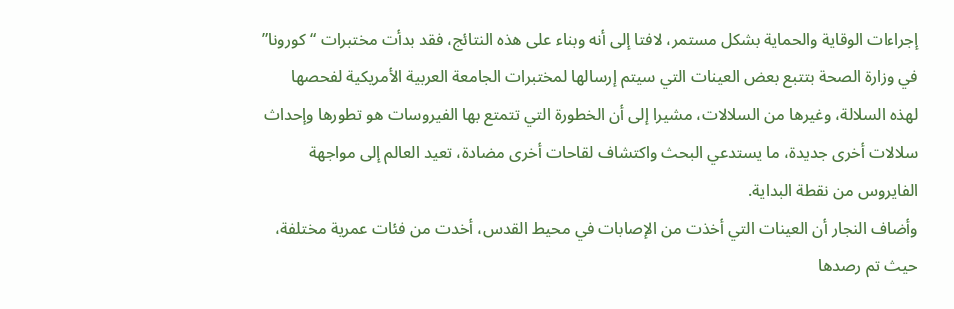إجراءات الوقاية والحماية بشكل مستمر، لافتا إلى أنه وبناء على هذه النتائج، فقد بدأت مختبرات “كورونا” في وزارة الصحة بتتبع بعض العينات التي سيتم إرسالها لمختبرات الجامعة العربية الأمريكية لفحصها لهذه السلالة، وغيرها من السلالات، مشيرا إلى أن الخطورة التي تتمتع بها الفيروسات هو تطورها وإحداث سلالات أخرى جديدة، ما يستدعي البحث واكتشاف لقاحات أخرى مضادة، تعيد العالم إلى مواجهة الفايروس من نقطة البداية.
وأضاف النجار أن العينات التي أخذت من الإصابات في محيط القدس، أخدت من فئات عمرية مختلفة، حيث تم رصدها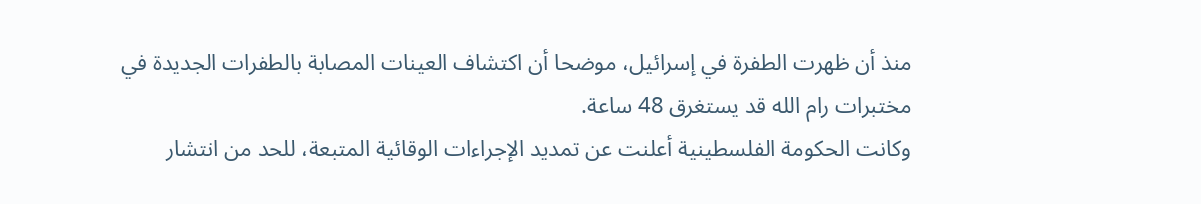منذ أن ظهرت الطفرة في إسرائيل، موضحا أن اكتشاف العينات المصابة بالطفرات الجديدة في مختبرات رام الله قد يستغرق 48 ساعة.
وكانت الحكومة الفلسطينية أعلنت عن تمديد الإجراءات الوقائية المتبعة، للحد من انتشار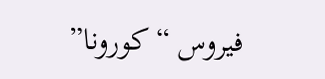فيروس “كورونا”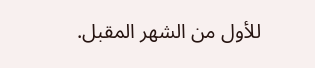للأول من الشهر المقبل.